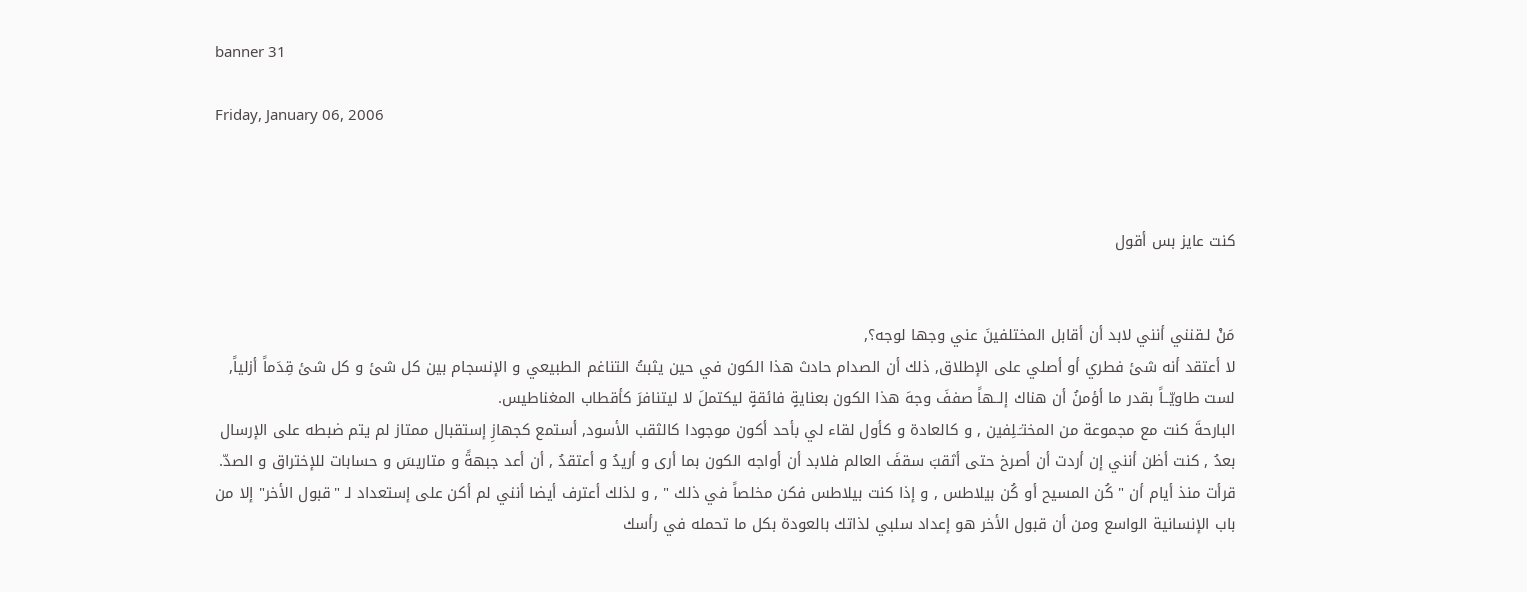banner 31

Friday, January 06, 2006



كنت عايز بس أقول


مَنْ لـقنني أنني لابد أن أقابل المختلفينَ عني وجها لوجه؟,
لا أعتقد أنه شئ فطري أو أصلي على الإطلاق, ذلك أن الصدام حادث هذا الكون في حين يثبتُ التناغم الطبيعي و الإنسجام بين كل شئ و كل شئ قِدَماً أزلياً,
لست طاويّــاً بقدر ما أؤمنُ أن هناك إلــهاً صففَ وجهَ هذا الكون بعنايةٍ فائقةٍ ليكتملَ لا ليتنافرَ كأقطاب المغناطيس.
البارحةَ كنت مع مجموعة من المختـَـلِفين , و كالعادة و كأول لقاء لي بأحد أكون موجودا كالثقب الأسود, أستمع كجهازِ إستقبال ممتاز لم يتم ضبطه على الإرسال بعدُ , كنت أظن أنني إن أردت أن أصرخ حتى أثقبَ سقفَ العالم فلابد أن أواجه الكون بما أرى و أريدُ و أعتقدُ , أن أعد جبهةً و متاريسَ و حسابات للإختراق و الصدّ.
قرأت منذ أيام أن " كُن المسيح أو كُن بيلاطس , و إذا كنت بيلاطس فكن مخلصاً في ذلك " , و لذلك أعترف أيضا أنني لم أكن على إستعداد لـ "قبول الأخر" إلا من باب الإنسانية الواسع ومن أن قبول الأخر هو إعداد سلبي لذاتك بالعودة بكل ما تحمله في رأسك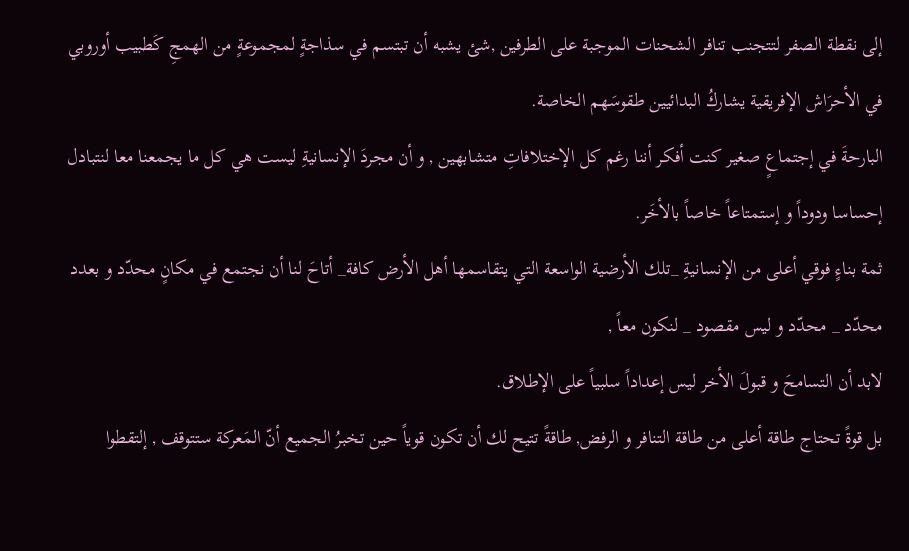إلى نقطة الصفر لتتجنب تنافر الشحنات الموجبة على الطرفين ,شئ يشبه أن تبتسم في سذاجةٍ لمجموعةٍ من الهمجِ كَطبيب أوروبي في الأحرَاش الإفريقية يشاركُ البدائيين طقوسَهم الخاصة.
البارحةَ في إجتماعٍ صغير كنت أفكر أننا رغم كل الإختلافاتِ متشابهين , و أن مجردَ الإنسانيةِ ليست هي كل ما يجمعنا معا لنتبادل إحساسا ودوداً و إستمتاعاً خاصاً بالأخَر.
ثمة بناءٍ فوقي أعلى من الإنسانيةِ _تلك الأرضية الواسعة التي يتقاسمها أهل الأرض كافة_ أتاحَ لنا أن نجتمع في مكانٍ محدّد و بعدد محدّد _ محدّد و ليس مقصود _ لنكون معاً ,
لابد أن التسامحَ و قبولَ الأخر ليس إعداداً سلبياً على الإطلاق.
بل قوةً تحتاج طاقة أعلى من طاقة التنافر و الرفض, طاقةً تتيح لك أن تكون قوياً حين تخبرُ الجميع أنّ المَعركة ستتوقف , إلتقطوا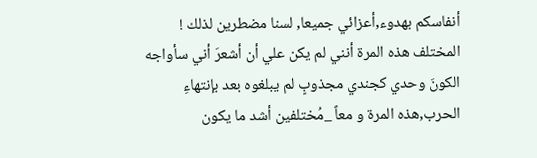أنفاسكم بهدوء,أعزائي جميعا, لسنا مضطرين لذلك !
المختلف هذه المرة أنني لم يكن علي أن أشعرَ أني سأواجه الكونَ وحدي كجندي مجذوبٍ لم يبلغوه بعد بإنتهاءِ الحرب,هذه المرة و معاً _مُختلفين أشد ما يكون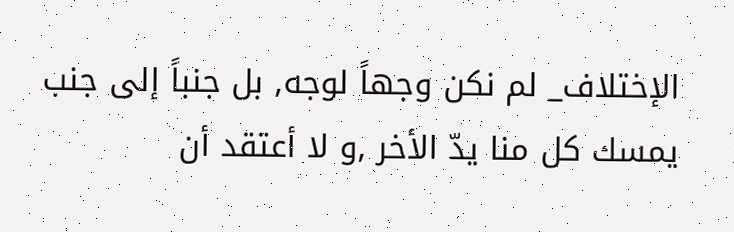الإختلاف_ لم نكن وجهاً لوجه, بل جنباً إلى جنب يمسك كل منا يدّ الأخر ,و لا أعتقد أن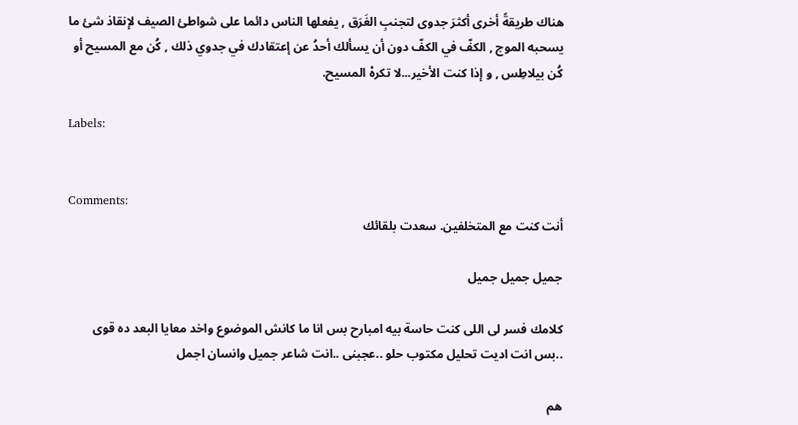هناك طريقةً أخرى أكثرَ جدوى لتجنبِ الغَرَق , يفعلها الناس دائما على شواطئ الصيف لإنقاذ شئ ما يسحبه الموج , الكفّ في الكفّ دون أن يسألك أحدُ عن إعتقادك في جدوي ذلك , كُن مع المسيح أو كُن بيلاطِس , و إذا كنت الأخير...لا تكرهْ المسيح.

Labels:


Comments:
أنت كنت مع المتخلفين. سعدت بلقائك

جميل جميل جميل

كلامك فسر لى اللى كنت حاسة بيه امبارح بس انا ما كانش الموضوع واخد معايا البعد ده قوى ..بس انت اديت تحليل مكتوب حلو ..عجبنى ..انت شاعر جميل وانسان اجمل

هم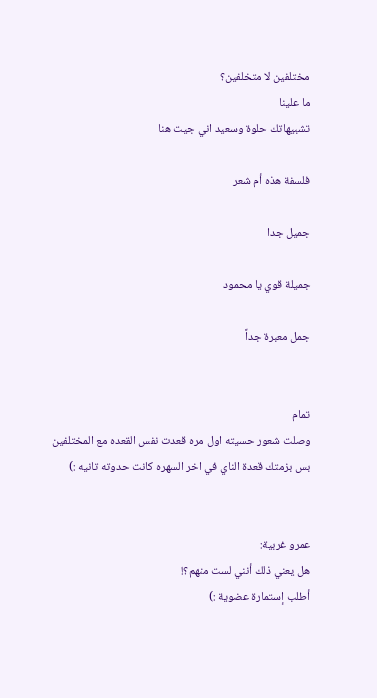مختلفين لا متخلفين؟
ما علينا
تشبيهاتك حلوة وسعيد اني جيت هنا

فلسفة هذه أم شعر

جميل جدا

جميلة قوي يا محمود

جمل معبرة جداً


تمام
وصلت شعور حسيته اول مره قعدت نفس القعده مع المختلفين
بس بزمتك قعدة الناي في اخر السهره كانت حدوته تانيه :)


عمرو غربية:
هل يعني ذلك أنني لست منهم؟!
أطلب إستمارة عضوية :)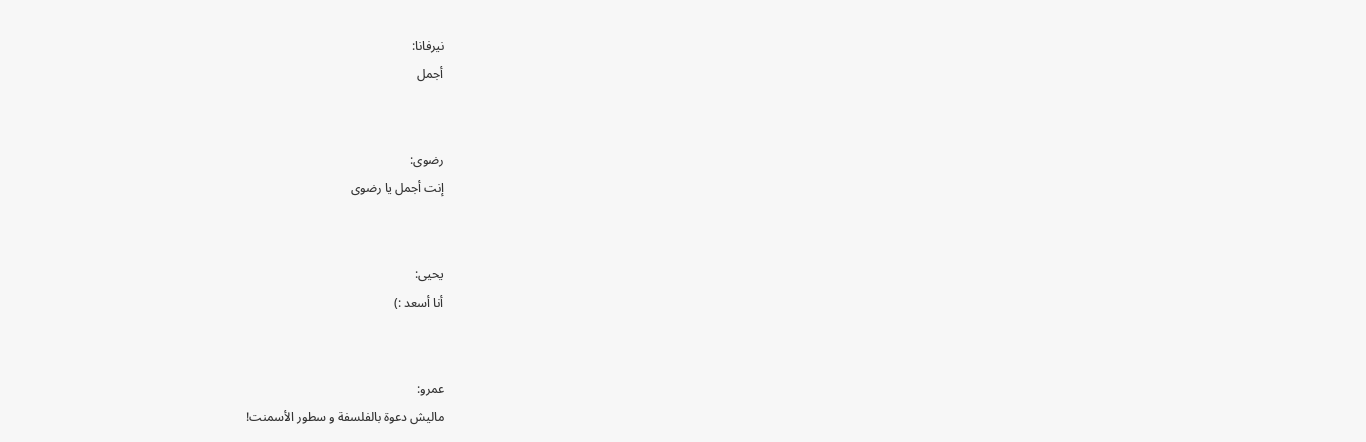نيرفانا:
أجمل


رضوى:
إنت أجمل يا رضوى


يحيى:
أنا أسعد :)


عمرو:
ماليش دعوة بالفلسفة و سطور الأسمنت!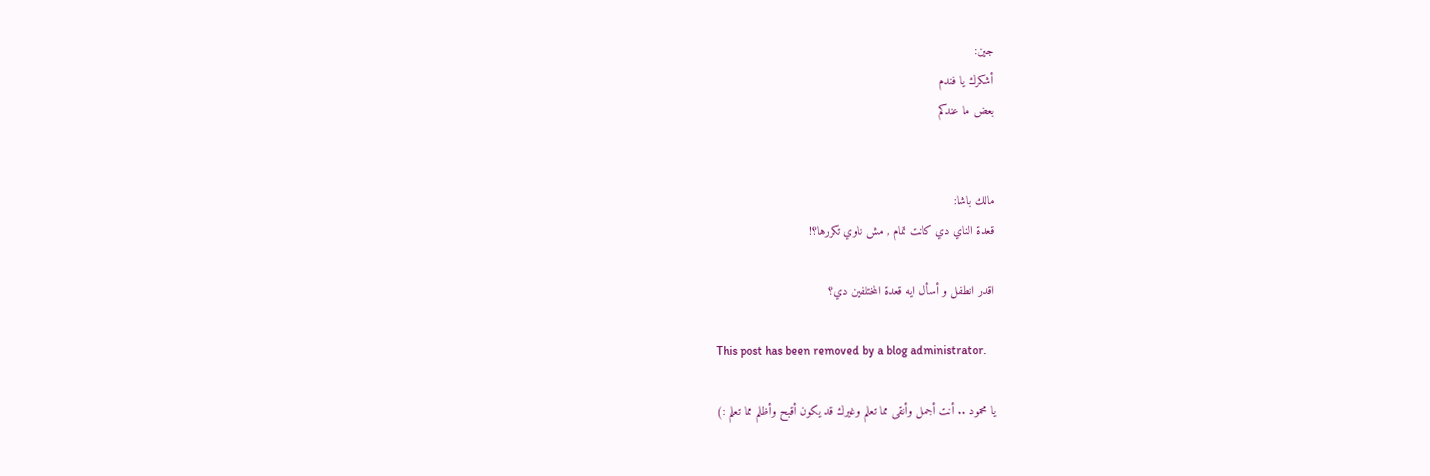جين:
أشكرك يا فندم
بعض ما عندكم


مالك باشا:
قعدة الناي دي كانت تمام , مش ناوي تكررها؟!

اقدر انطفل و أسأل ايه قعدة المختلفين دي؟

This post has been removed by a blog administrator.

يا محمود .. أنت أجمل وأنقى مما تعلم وغيرك قد يكون أقبح وأظلم مما تعلم :)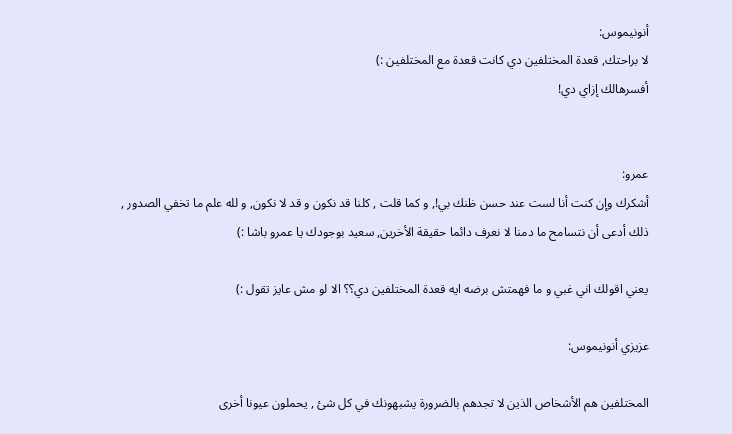أنونيموس:
لا براحتك, قعدة المختلفين دي كانت قعدة مع المختلفين :)
أفسرهالك إزاي دي!


عمرو:
أشكرك وإن كنت أنا لست عند حسن ظنك بي!, و كما قلت , كلنا قد نكون و قد لا نكون, و لله علم ما تخفي الصدور , ذلك أدعى أن نتسامح ما دمنا لا نعرف دائما حقيقة الأخرين, سعيد بوجودك يا عمرو باشا :)

يعني اقولك اني غبي و ما فهمتش برضه ايه قعدة المختلفين دي؟؟ الا لو مش عايز تقول :)

عزيزي أنونيموس:

المختلفين هم الأشخاص الذين لا تجدهم بالضرورة يشبهونك في كل شئ , يحملون عيونا أخرى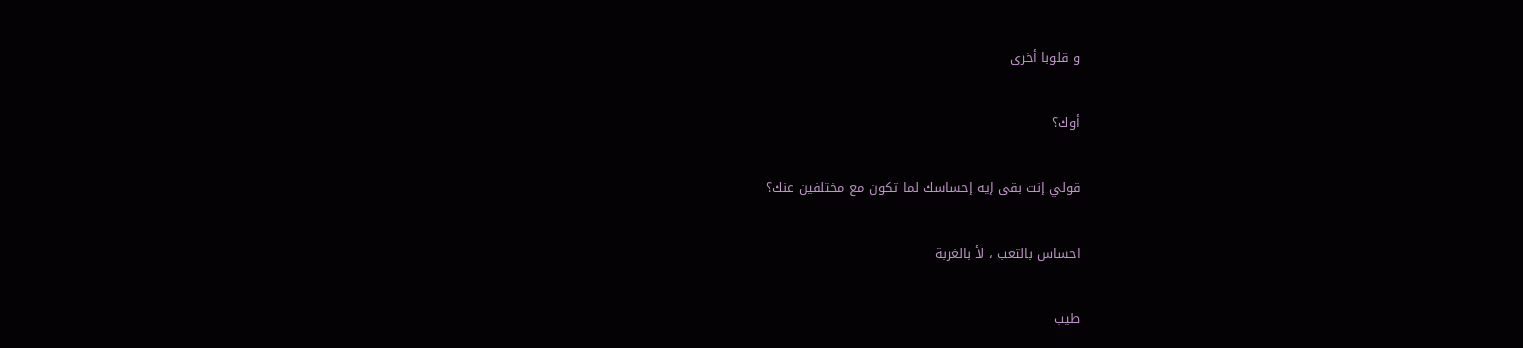و قلوبا أخرى

أوك؟

قولي إنت بقى إيه إحساسك لما تكون مع مختلفين عنك؟

احساس بالتعب ، لأ بالغربة

طيب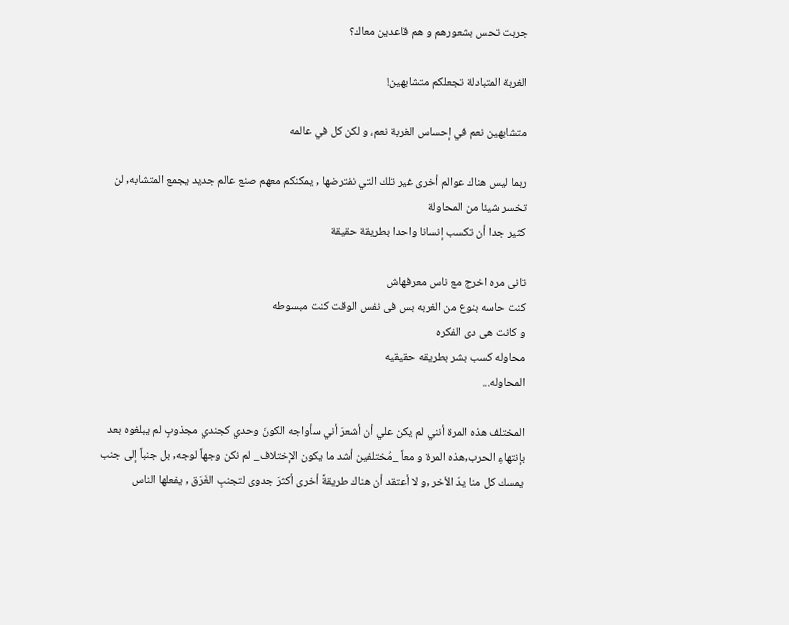جربت تحس بشعورهم و هم قاعدين معاك؟

الغربة المتبادلة تجعلكم متشابهين!

متشابهين نعم في إحساس الغربة نعم، و لكن كل في عالمه

ربما ليس هناك عوالم أخرى غير تلك التي نفترضها , يمكنكم معهم صنع عالم جديد يجمع المتشابه, لن تخسر شيئا من المحاولة
كثير جدا أن تكسب إنسانا واحدا بطريقة حقيقة

تانى مره اخرج مع ناس معرفهاش
كنت حاسه بنوع من الغربه بس فى نفس الوقت كنت مبسوطه
و كانت هى دى الفكره
محاوله كسب بشر بطريقه حقيقيه
المحاوله...

المختلف هذه المرة أنني لم يكن علي أن أشعرَ أني سأواجه الكونَ وحدي كجندي مجذوبٍ لم يبلغوه بعد بإنتهاءِ الحرب,هذه المرة و معاً _مُختلفين أشد ما يكون الإختلاف_ لم نكن وجهاً لوجه, بل جنباً إلى جنب يمسك كل منا يدّ الأخر ,و لا أعتقد أن هناك طريقةً أخرى أكثرَ جدوى لتجنبِ الغَرَق , يفعلها الناس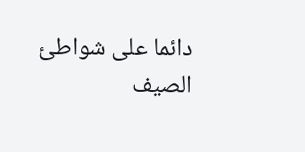دائما على شواطئ الصيف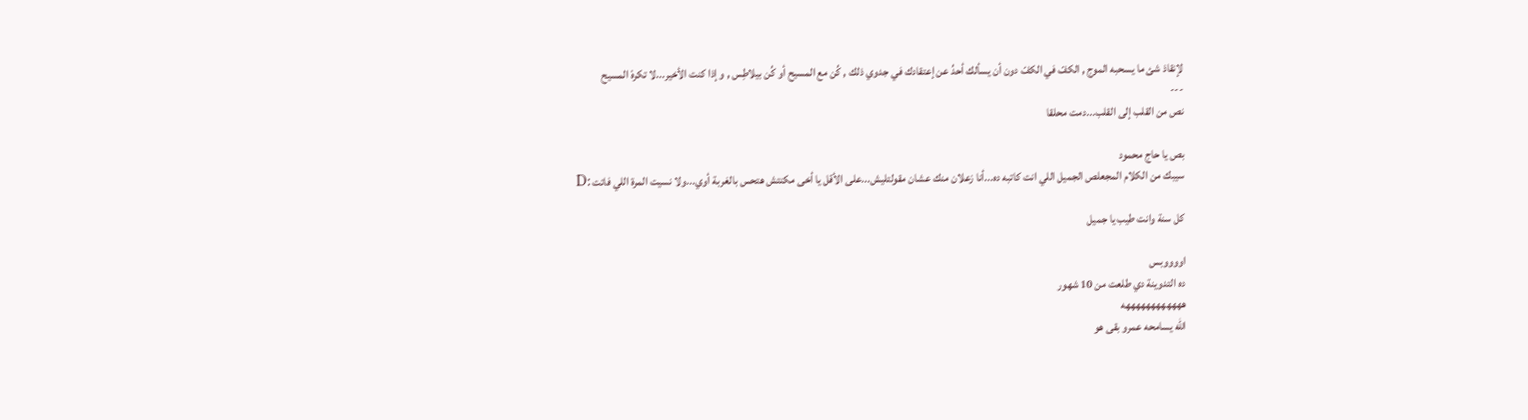لإنقاذ شئ ما يسحبه الموج , الكفّ في الكفّ دون أن يسألك أحدُ عن إعتقادك في جدوي ذلك , كُن مع المسيح أو كُن بيلاطِس , و إذا كنت الأخير...لا تكرهْ المسيح
---
نص من القلب إلى القلب...دمت محلقا

بص يا حاج محمود
سيبك من الكلام المجعلص الجميل اللي انت كاتبه ده...أنا زعلان منك عشان مقولتليش...على الأقل يا أخى مكنتش هتحس بالغربة أوي...ولا نسيت المرة اللي فاتت :D

كل سنة وانت طيب يا جميل

اووووبس
ده التدوينة دي طلعت من 10 شهور
ههههههههههههه
الله يسامحه عمرو بقى هو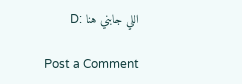اللي جابني هنا :D

Post a Comment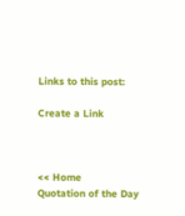Links to this post:

Create a Link



<< Home
Quotation of the Day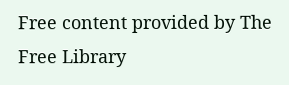Free content provided by The Free Library